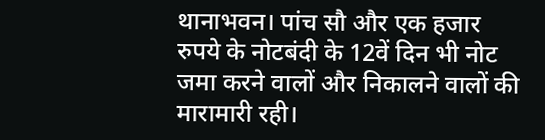थानाभवन। पांच सौ और एक हजार रुपये के नोटबंदी के 12वें दिन भी नोट जमा करने वालों और निकालने वालों की मारामारी रही।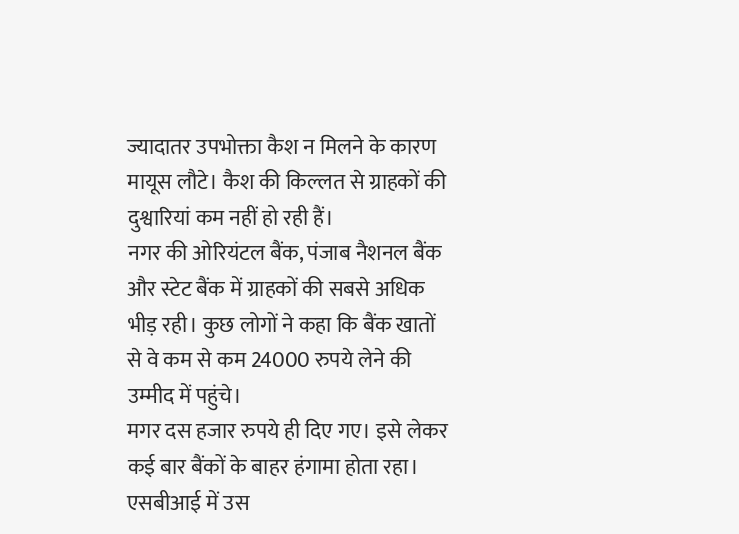ज्यादातर उपभोक्ता कैश न मिलने के कारण मायूस लौटे। कैश की किल्लत से ग्राहकों की दुश्वारियां कम नहीं हो रही हैं।
नगर की ओरियंटल बैंक, पंजाब नैशनल बैंक और स्टेट बैंक में ग्राहकों की सबसे अधिक भीड़ रही। कुछ लोगों ने कहा कि बैंक खातों से वे कम से कम 24000 रुपये लेने की उम्मीद में पहुंचे।
मगर दस हजार रुपये ही दिए गए। इसे लेकर कई बार बैंकों के बाहर हंगामा होता रहा। एसबीआई में उस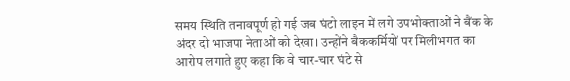समय स्थिति तनावपूर्ण हो गई जब घंटो लाइन में लगे उपभोक्ताओं ने बैंक के अंदर दो भाजपा नेताओं को देखा। उन्होंने बैककर्मियों पर मिलीभगत का आरोप लगाते हुए कहा कि वे चार-चार घंटे से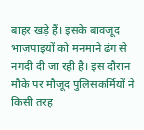बाहर खड़े हैं। इसके बावजूद भाजपाइयों को मनमाने ढंग से नगदी दी जा रही है। इस दौरान मौके पर मौजूद पुलिसकर्मियों ने किसी तरह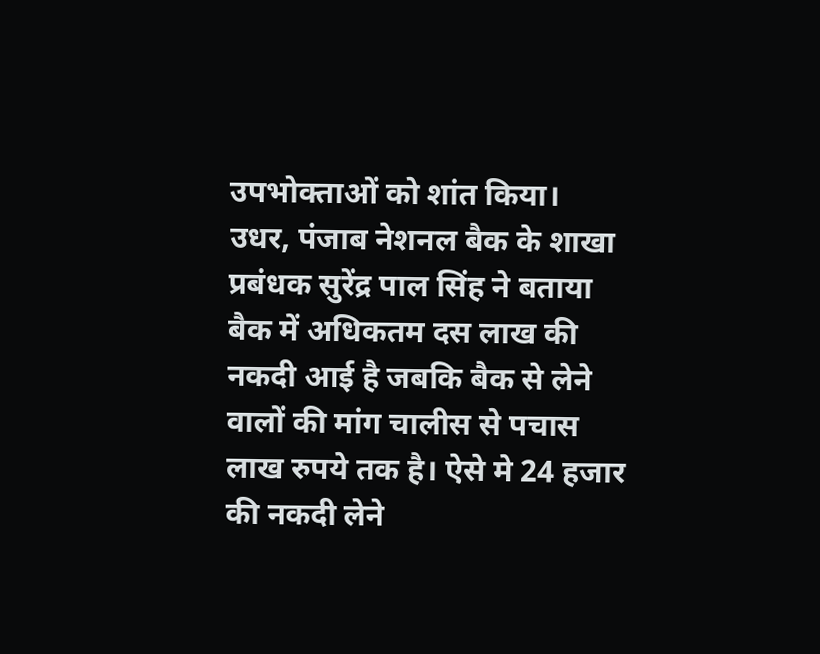उपभोक्ताओं को शांत किया।
उधर, पंजाब नेशनल बैक के शाखा प्रबंधक सुरेंद्र पाल सिंह ने बताया बैक में अधिकतम दस लाख की नकदी आई है जबकि बैक से लेने वालों की मांग चालीस से पचास लाख रुपये तक है। ऐसे मे 24 हजार की नकदी लेने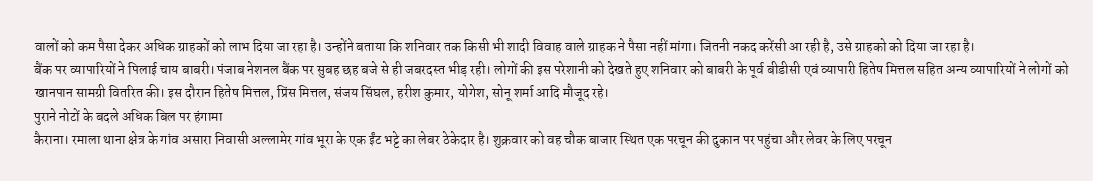वालों को कम पैसा देकर अधिक ग्राहकों को लाभ दिया जा रहा है। उन्होंने बताया कि शनिवार तक किसी भी शादी विवाह वाले ग्राहक ने पैसा नहीं मांगा। जितनी नकद करेंसी आ रही है, उसे ग्राहको को दिया जा रहा है।
बैंक पर व्यापारियों ने पिलाई चाय बाबरी। पंजाब नेशनल बैंक पर सुबह छह बजे से ही जबरदस्त भीड़ रही। लोगों की इस परेशानी को देखते हुए शनिवार को बाबरी के पूर्व बीडीसी एवं व्यापारी हितेष मित्तल सहित अन्य व्यापारियों ने लोगों को खानपान सामग्री वितरित की। इस दौरान हितेष मित्तल, प्रिंस मित्तल, संजय सिंघल, हरीश कुमार, योगेश, सोनू शर्मा आदि मौजूद रहे।
पुराने नोटों के बदले अधिक बिल पर हंगामा
कैराना। रमाला थाना क्षेत्र के गांव असारा निवासी अल्लामेर गांव भूरा के एक ईंट भट्टे का लेबर ठेकेदार है। शुक्रवार को वह चौक बाजार स्थित एक परचून की दुकान पर पहुंचा और लेवर के लिए परचून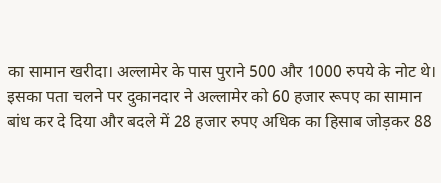का सामान खरीदा। अल्लामेर के पास पुराने 500 और 1000 रुपये के नोट थे। इसका पता चलने पर दुकानदार ने अल्लामेर को 60 हजार रूपए का सामान बांध कर दे दिया और बदले में 28 हजार रुपए अधिक का हिसाब जोड़कर 88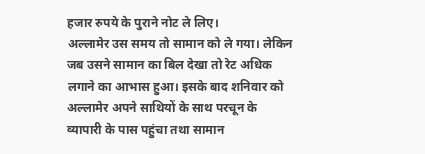हजार रुपये के पुराने नोट ले लिए।
अल्लामेर उस समय तो सामान को ले गया। लेकिन जब उसने सामान का बिल देखा तो रेट अधिक लगाने का आभास हुआ। इसके बाद शनिवार को अल्लामेर अपने साथियों के साथ परचून के व्यापारी के पास पहुंचा तथा सामान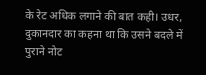के रेट अधिक लगाने की बात कही। उधर, दुकानदार का कहना था कि उसने बदले में पुराने नोट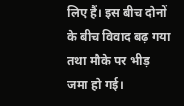लिए हैं। इस बीच दोनों के बीच विवाद बढ़ गया तथा मौके पर भीड़ जमा हो गई।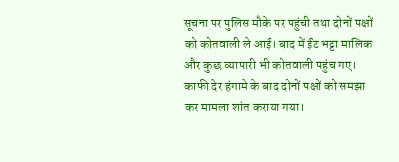सूचना पर पुलिस मौके पर पहुंची तथा दोनों पक्षों को कोतवाली ले आई। बाद में ईंट भट्टा मालिक और कुछ व्यापारी भी कोतवाली पहुंच गए। काफी देर हंगामे के बाद दोनों पक्षों को समझा कर मामला शांत कराया गया।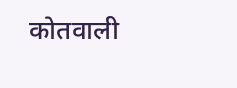कोतवाली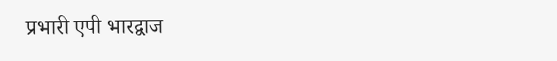प्रभारी एपी भारद्वाज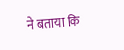ने बताया कि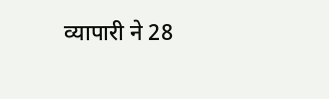व्यापारी ने 28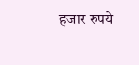हजार रुपये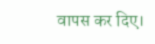वापस कर दिए।